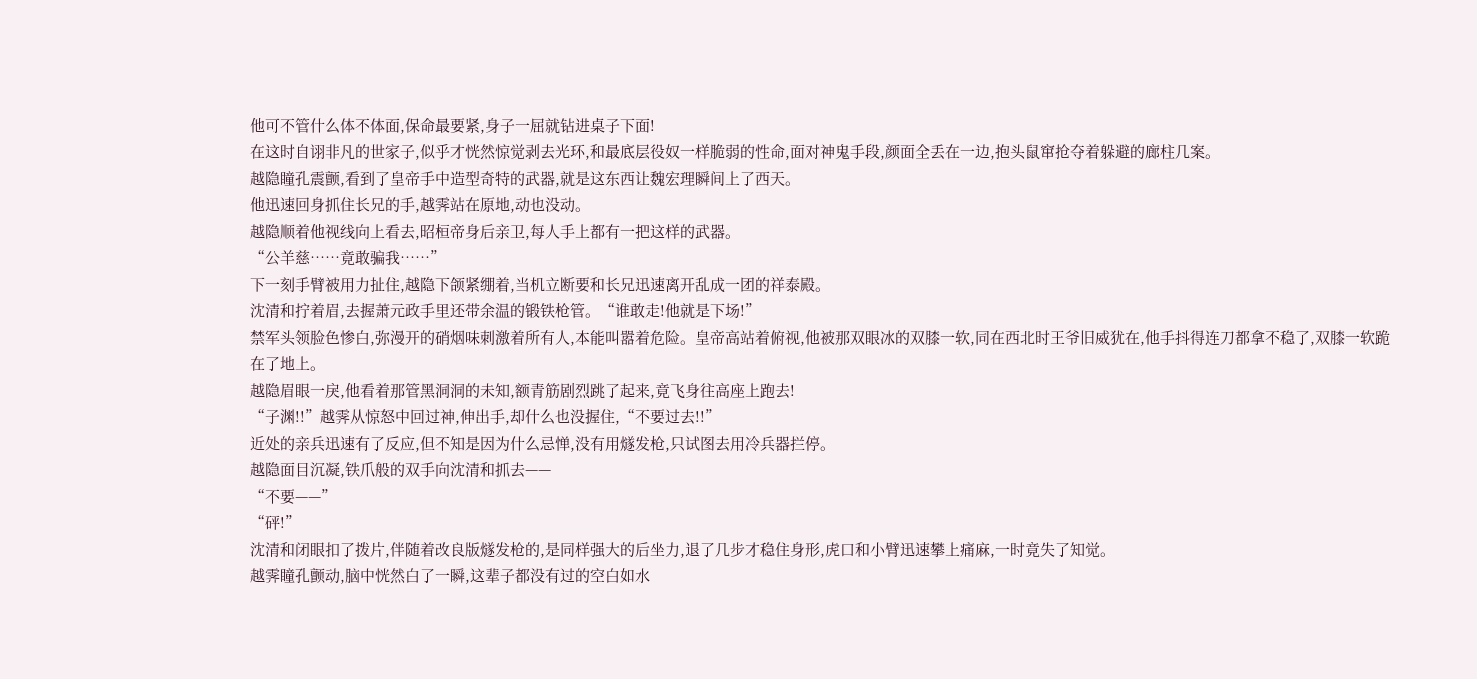他可不管什么体不体面,保命最要紧,身子一屈就钻进桌子下面!
在这时自诩非凡的世家子,似乎才恍然惊觉剥去光环,和最底层役奴一样脆弱的性命,面对神鬼手段,颜面全丢在一边,抱头鼠窜抢夺着躲避的廊柱几案。
越隐瞳孔震颤,看到了皇帝手中造型奇特的武器,就是这东西让魏宏理瞬间上了西天。
他迅速回身抓住长兄的手,越霁站在原地,动也没动。
越隐顺着他视线向上看去,昭桓帝身后亲卫,每人手上都有一把这样的武器。
“公羊慈……竟敢骗我……”
下一刻手臂被用力扯住,越隐下颌紧绷着,当机立断要和长兄迅速离开乱成一团的祥泰殿。
沈清和拧着眉,去握萧元政手里还带余温的锻铁枪管。“谁敢走!他就是下场!”
禁军头领脸色惨白,弥漫开的硝烟味刺激着所有人,本能叫嚣着危险。皇帝高站着俯视,他被那双眼冰的双膝一软,同在西北时王爷旧威犹在,他手抖得连刀都拿不稳了,双膝一软跪在了地上。
越隐眉眼一戾,他看着那管黑洞洞的未知,额青筋剧烈跳了起来,竟飞身往高座上跑去!
“子渊!!”越霁从惊怒中回过神,伸出手,却什么也没握住,“不要过去!!”
近处的亲兵迅速有了反应,但不知是因为什么忌惮,没有用燧发枪,只试图去用冷兵器拦停。
越隐面目沉凝,铁爪般的双手向沈清和抓去——
“不要——”
“砰!”
沈清和闭眼扣了拨片,伴随着改良版燧发枪的,是同样强大的后坐力,退了几步才稳住身形,虎口和小臂迅速攀上痛麻,一时竟失了知觉。
越霁瞳孔颤动,脑中恍然白了一瞬,这辈子都没有过的空白如水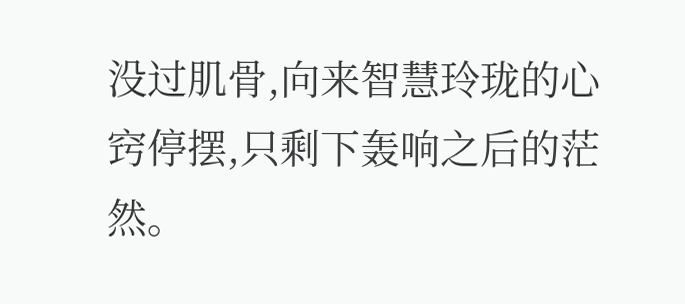没过肌骨,向来智慧玲珑的心窍停摆,只剩下轰响之后的茫然。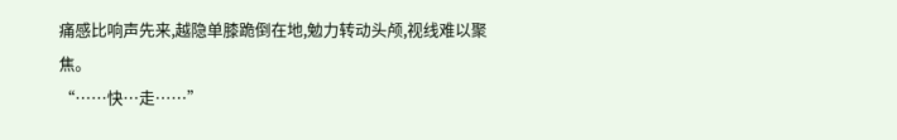痛感比响声先来,越隐单膝跪倒在地,勉力转动头颅,视线难以聚焦。
“……快…走……”